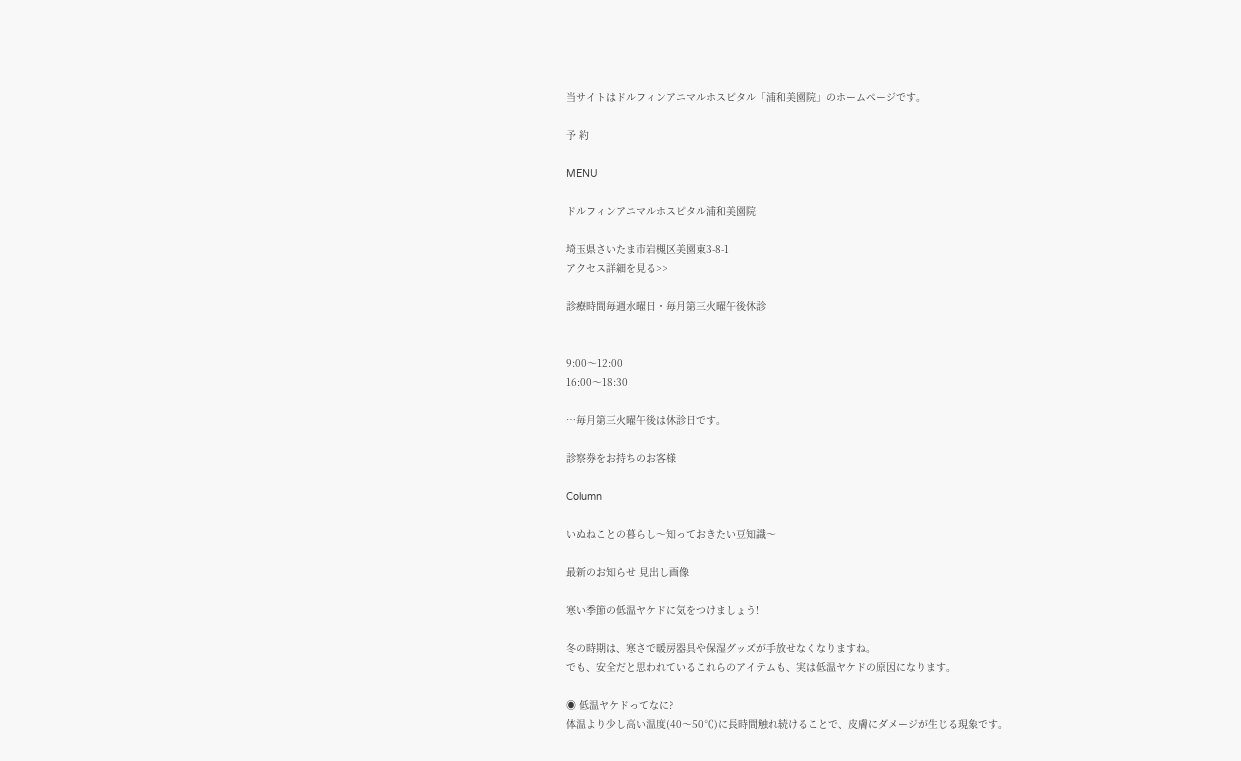当サイトはドルフィンアニマルホスピタル「浦和美園院」のホームページです。

予 約

MENU

ドルフィンアニマルホスピタル浦和美園院

埼玉県さいたま市岩槻区美園東3-8-1
アクセス詳細を見る>>

診療時間毎週水曜日・毎月第三火曜午後休診


9:00〜12:00
16:00〜18:30

…毎月第三火曜午後は休診日です。

診察券をお持ちのお客様

Column

いぬねことの暮らし〜知っておきたい豆知識〜

最新のお知らせ 見出し画像

寒い季節の低温ヤケドに気をつけましょう!

冬の時期は、寒さで暖房器具や保湿グッズが手放せなくなりますね。
でも、安全だと思われているこれらのアイテムも、実は低温ヤケドの原因になります。

◉ 低温ヤケドってなに?
体温より少し高い温度(40〜50℃)に長時間触れ続けることで、皮膚にダメージが生じる現象です。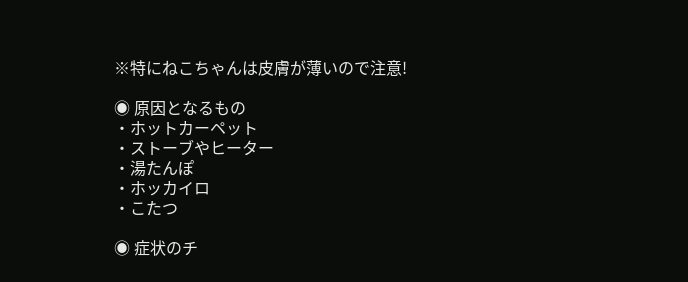※特にねこちゃんは皮膚が薄いので注意!

◉ 原因となるもの
・ホットカーペット
・ストーブやヒーター
・湯たんぽ
・ホッカイロ
・こたつ

◉ 症状のチ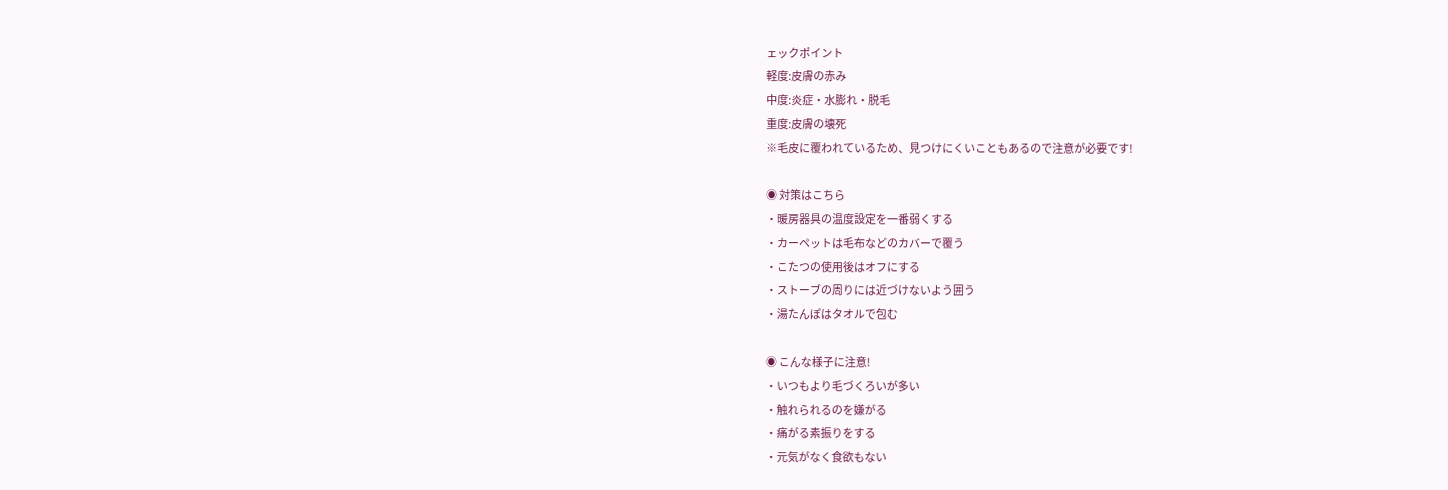ェックポイント
軽度:皮膚の赤み
中度:炎症・水膨れ・脱毛
重度:皮膚の壊死
※毛皮に覆われているため、見つけにくいこともあるので注意が必要です!

◉ 対策はこちら
・暖房器具の温度設定を一番弱くする
・カーペットは毛布などのカバーで覆う
・こたつの使用後はオフにする
・ストーブの周りには近づけないよう囲う
・湯たんぽはタオルで包む

◉ こんな様子に注意!
・いつもより毛づくろいが多い
・触れられるのを嫌がる
・痛がる素振りをする
・元気がなく食欲もない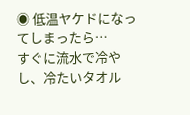◉ 低温ヤケドになってしまったら…
すぐに流水で冷やし、冷たいタオル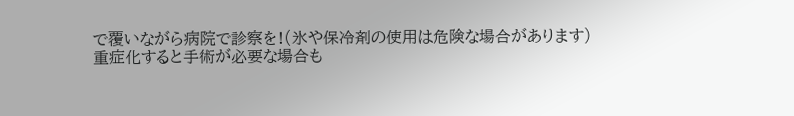で覆いながら病院で診察を!(氷や保冷剤の使用は危険な場合があります)
重症化すると手術が必要な場合も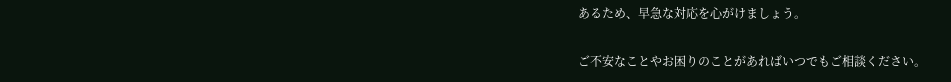あるため、早急な対応を心がけましょう。

ご不安なことやお困りのことがあればいつでもご相談ください。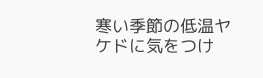寒い季節の低温ヤケドに気をつけ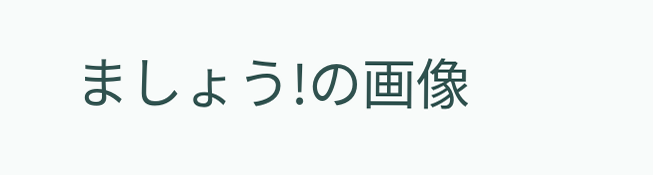ましょう!の画像